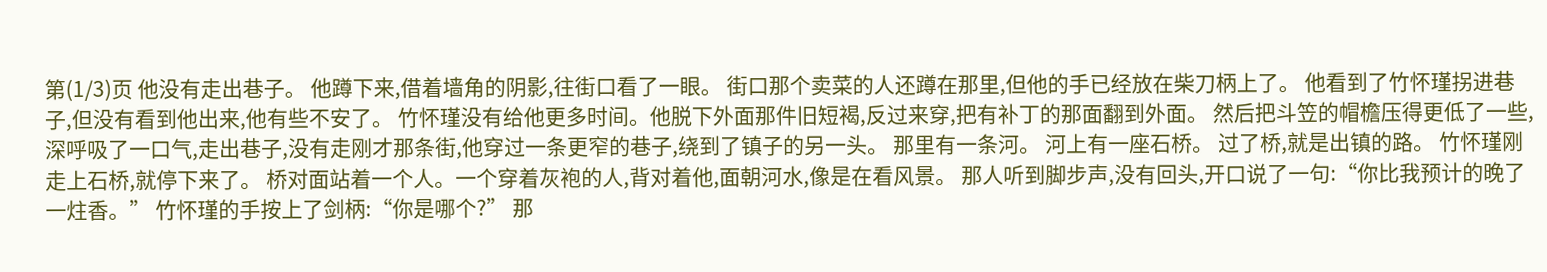第(1/3)页 他没有走出巷子。 他蹲下来,借着墙角的阴影,往街口看了一眼。 街口那个卖菜的人还蹲在那里,但他的手已经放在柴刀柄上了。 他看到了竹怀瑾拐进巷子,但没有看到他出来,他有些不安了。 竹怀瑾没有给他更多时间。他脱下外面那件旧短褐,反过来穿,把有补丁的那面翻到外面。 然后把斗笠的帽檐压得更低了一些,深呼吸了一口气,走出巷子,没有走刚才那条街,他穿过一条更窄的巷子,绕到了镇子的另一头。 那里有一条河。 河上有一座石桥。 过了桥,就是出镇的路。 竹怀瑾刚走上石桥,就停下来了。 桥对面站着一个人。一个穿着灰袍的人,背对着他,面朝河水,像是在看风景。 那人听到脚步声,没有回头,开口说了一句:“你比我预计的晚了一炷香。” 竹怀瑾的手按上了剑柄:“你是哪个?” 那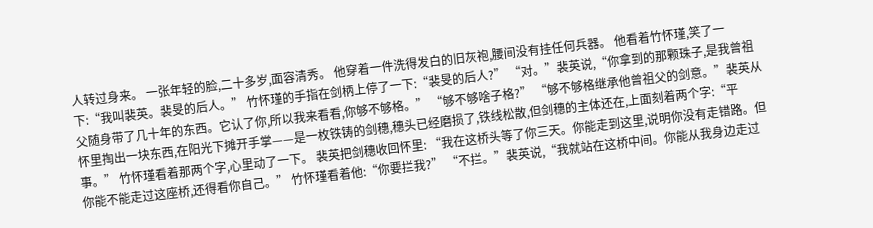人转过身来。 一张年轻的脸,二十多岁,面容清秀。 他穿着一件洗得发白的旧灰袍,腰间没有挂任何兵器。 他看着竹怀瑾,笑了一下:“我叫裴英。裴旻的后人。” 竹怀瑾的手指在剑柄上停了一下:“裴旻的后人?” “对。”裴英说,“你拿到的那颗珠子,是我曾祖父随身带了几十年的东西。它认了你,所以我来看看,你够不够格。” “够不够啥子格?” “够不够格继承他曾祖父的剑意。”裴英从怀里掏出一块东西,在阳光下摊开手掌——是一枚铁铸的剑穗,穗头已经磨损了,铁线松散,但剑穗的主体还在,上面刻着两个字:“平事。” 竹怀瑾看着那两个字,心里动了一下。 裴英把剑穗收回怀里: “我在这桥头等了你三天。你能走到这里,说明你没有走错路。但你能不能走过这座桥,还得看你自己。” 竹怀瑾看着他:“你要拦我?” “不拦。”裴英说,“我就站在这桥中间。你能从我身边走过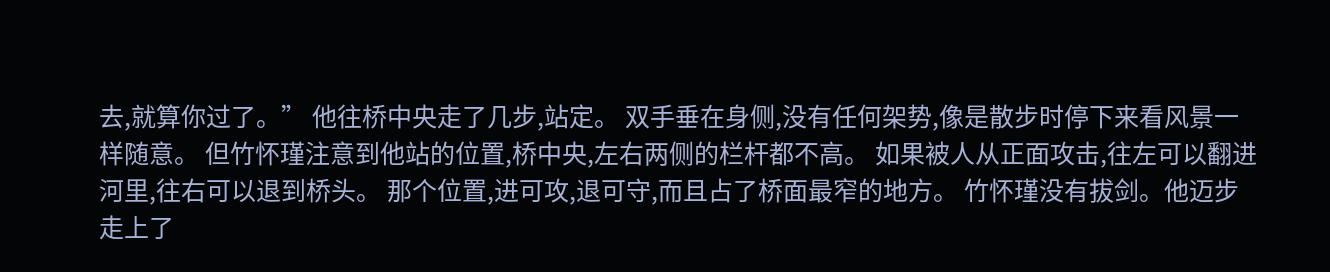去,就算你过了。” 他往桥中央走了几步,站定。 双手垂在身侧,没有任何架势,像是散步时停下来看风景一样随意。 但竹怀瑾注意到他站的位置,桥中央,左右两侧的栏杆都不高。 如果被人从正面攻击,往左可以翻进河里,往右可以退到桥头。 那个位置,进可攻,退可守,而且占了桥面最窄的地方。 竹怀瑾没有拔剑。他迈步走上了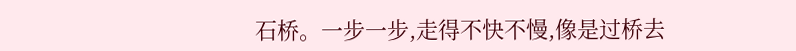石桥。一步一步,走得不快不慢,像是过桥去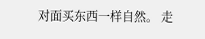对面买东西一样自然。 走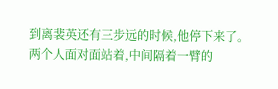到离裴英还有三步远的时候,他停下来了。 两个人面对面站着,中间隔着一臂的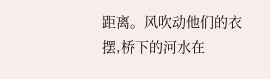距离。风吹动他们的衣摆,桥下的河水在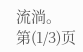流淌。 第(1/3)页